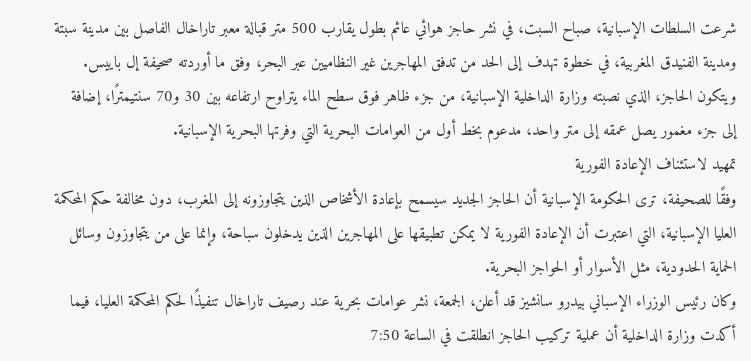شرعت السلطات الإسبانية، صباح السبت، في نشر حاجز هوائي عائم بطول يقارب 500 متر قبالة معبر تاراخال الفاصل بين مدينة سبتة ومدينة الفنيدق المغربية، في خطوة تهدف إلى الحد من تدفق المهاجرين غير النظاميين عبر البحر، وفق ما أوردته صحيفة إل باييس.
ويتكون الحاجز، الذي نصبته وزارة الداخلية الإسبانية، من جزء ظاهر فوق سطح الماء يتراوح ارتفاعه بين 30 و70 سنتيمترًا، إضافة إلى جزء مغمور يصل عمقه إلى متر واحد، مدعوم بخط أول من العوامات البحرية التي وفرتها البحرية الإسبانية.
تمهيد لاستئناف الإعادة الفورية
وفقًا للصحيفة، ترى الحكومة الإسبانية أن الحاجز الجديد سيسمح بإعادة الأشخاص الذين يتجاوزونه إلى المغرب، دون مخالفة حكم المحكمة العليا الإسبانية، التي اعتبرت أن الإعادة الفورية لا يمكن تطبيقها على المهاجرين الذين يدخلون سباحة، وإنما على من يتجاوزون وسائل الحماية الحدودية، مثل الأسوار أو الحواجز البحرية.
وكان رئيس الوزراء الإسباني بيدرو سانشيز قد أعلن، الجمعة، نشر عوامات بحرية عند رصيف تاراخال تنفيذًا لحكم المحكمة العليا، فيما أكدت وزارة الداخلية أن عملية تركيب الحاجز انطلقت في الساعة 7:50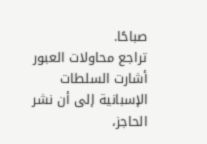صباحًا.
تراجع محاولات العبور
أشارت السلطات الإسبانية إلى أن نشر الحاجز،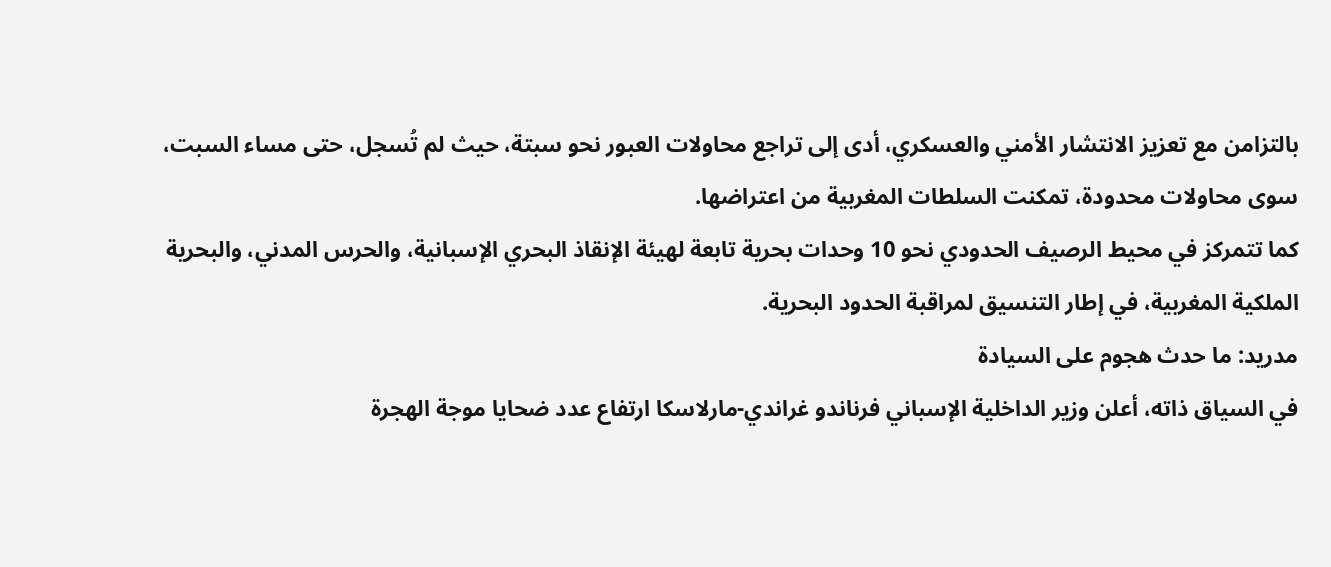بالتزامن مع تعزيز الانتشار الأمني والعسكري، أدى إلى تراجع محاولات العبور نحو سبتة، حيث لم تُسجل، حتى مساء السبت، سوى محاولات محدودة، تمكنت السلطات المغربية من اعتراضها.
كما تتمركز في محيط الرصيف الحدودي نحو 10 وحدات بحرية تابعة لهيئة الإنقاذ البحري الإسبانية، والحرس المدني، والبحرية الملكية المغربية، في إطار التنسيق لمراقبة الحدود البحرية.
مدريد: ما حدث هجوم على السيادة
في السياق ذاته، أعلن وزير الداخلية الإسباني فرناندو غراندي-مارلاسكا ارتفاع عدد ضحايا موجة الهجرة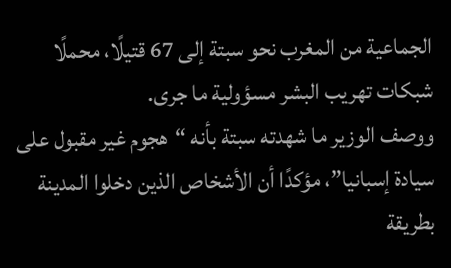الجماعية من المغرب نحو سبتة إلى 67 قتيلًا، محملًا شبكات تهريب البشر مسؤولية ما جرى.
ووصف الوزير ما شهدته سبتة بأنه “هجوم غير مقبول على سيادة إسبانيا”، مؤكدًا أن الأشخاص الذين دخلوا المدينة بطريقة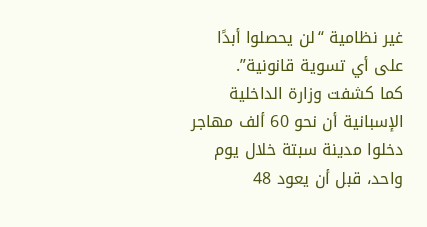غير نظامية “لن يحصلوا أبدًا على أي تسوية قانونية”.
كما كشفت وزارة الداخلية الإسبانية أن نحو 60 ألف مهاجر دخلوا مدينة سبتة خلال يوم واحد، قبل أن يعود 48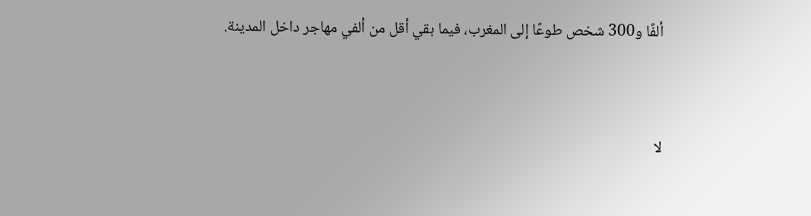ألفًا و300 شخص طوعًا إلى المغرب، فيما بقي أقل من ألفي مهاجر داخل المدينة.



لا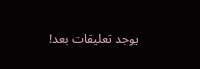يوجد تعليقات بعد!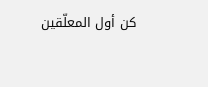كن أول المعلّقين